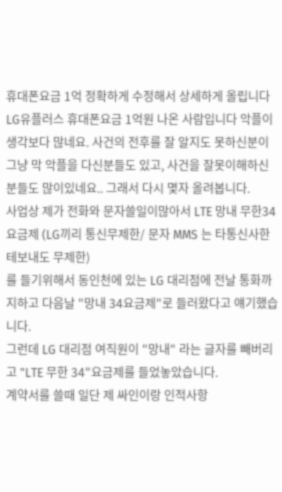휴대폰요금 1억 정확하게 수정해서 상세하게 올립니다
LG유플러스 휴대폰요금 1억원 나온 사람입니다 악플이 생각보다 많네요. 사건의 전후를 잘 알지도 못하신분이
그냥 막 악플을 다신분들도 있고, 사건을 잘못이해하신 분들도 많이있네요.. 그래서 다시 몇자 올려봅니다.
사업상 제가 전화와 문자쓸일이많아서 LTE 망내 무한34요금제 (LG끼리 통신무제한/ 문자 MMS 는 타통신사한테보내도 무제한)
를 들기위해서 동인천에 있는 LG 대리점에 전날 통화까지하고 다음날 "망내 34요금제"로 들러왔다고 얘기했습니다.
그런데 LG 대리점 여직원이 "망내" 라는 글자를 빼버리고 "LTE 무한 34"요금제를 들었놓았습니다.
계약서를 쓸때 일단 제 싸인이랑 인적사항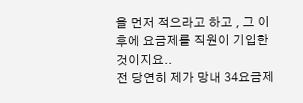을 먼저 적으라고 하고 , 그 이후에 요금제를 직원이 기입한것이지요..
전 당연히 제가 망내 34요금제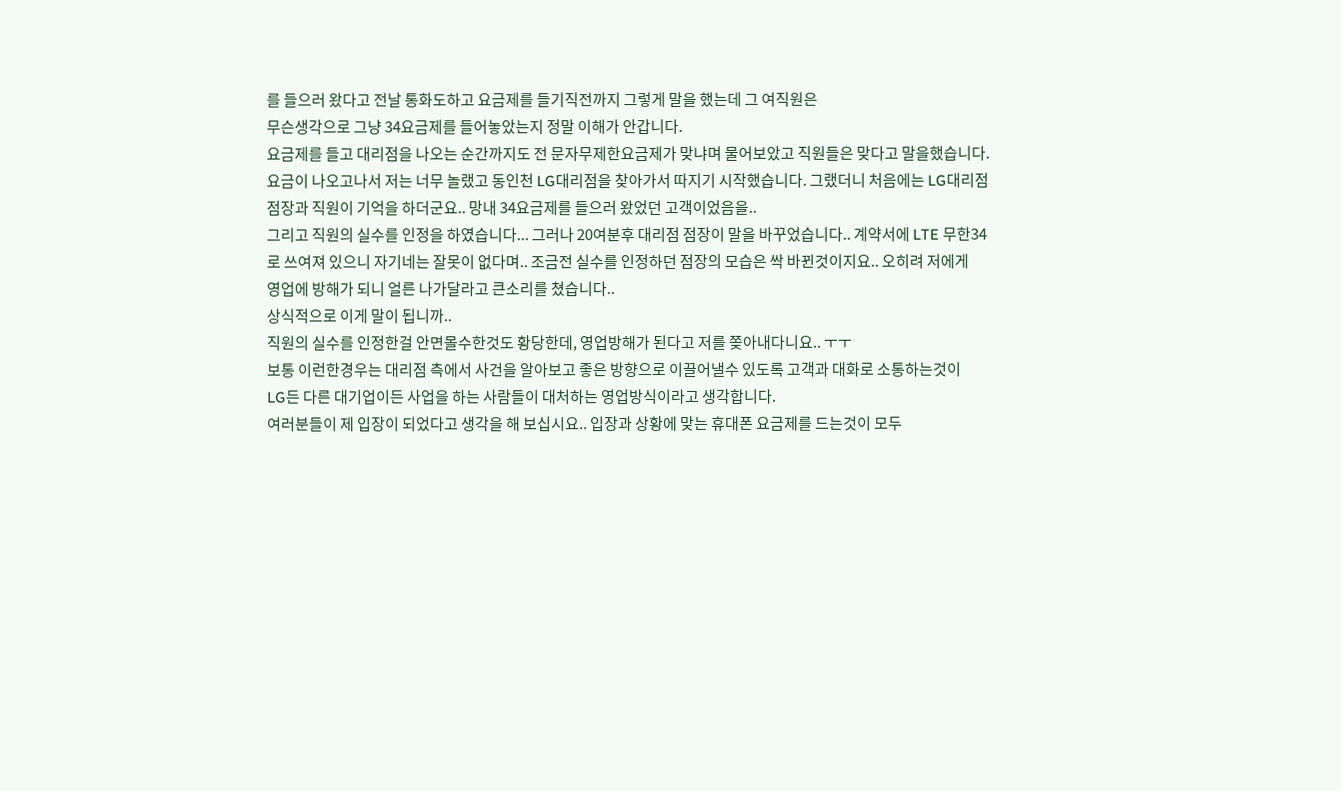를 들으러 왔다고 전날 통화도하고 요금제를 들기직전까지 그렇게 말을 했는데 그 여직원은
무슨생각으로 그냥 34요금제를 들어놓았는지 정말 이해가 안갑니다.
요금제를 들고 대리점을 나오는 순간까지도 전 문자무제한요금제가 맞냐며 물어보았고 직원들은 맞다고 말을했습니다.
요금이 나오고나서 저는 너무 놀랬고 동인천 LG대리점을 찾아가서 따지기 시작했습니다. 그랬더니 처음에는 LG대리점
점장과 직원이 기억을 하더군요.. 망내 34요금제를 들으러 왔었던 고객이었음을..
그리고 직원의 실수를 인정을 하였습니다... 그러나 20여분후 대리점 점장이 말을 바꾸었습니다.. 계약서에 LTE 무한34
로 쓰여져 있으니 자기네는 잘못이 없다며.. 조금전 실수를 인정하던 점장의 모습은 싹 바뀐것이지요.. 오히려 저에게
영업에 방해가 되니 얼른 나가달라고 큰소리를 쳤습니다..
상식적으로 이게 말이 됩니까..
직원의 실수를 인정한걸 안면몰수한것도 황당한데, 영업방해가 된다고 저를 쫒아내다니요.. ㅜㅜ
보통 이런한경우는 대리점 측에서 사건을 알아보고 좋은 방향으로 이끌어낼수 있도록 고객과 대화로 소통하는것이
LG든 다른 대기업이든 사업을 하는 사람들이 대처하는 영업방식이라고 생각합니다.
여러분들이 제 입장이 되었다고 생각을 해 보십시요.. 입장과 상황에 맞는 휴대폰 요금제를 드는것이 모두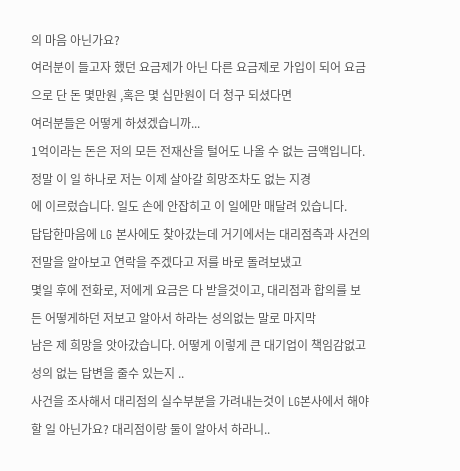의 마음 아닌가요?
여러분이 들고자 했던 요금제가 아닌 다른 요금제로 가입이 되어 요금으로 단 돈 몇만원 ,혹은 몇 십만원이 더 청구 되셨다면
여러분들은 어떻게 하셨겠습니까...
1억이라는 돈은 저의 모든 전재산을 털어도 나올 수 없는 금액입니다. 정말 이 일 하나로 저는 이제 살아갈 희망조차도 없는 지경
에 이르렀습니다. 일도 손에 안잡히고 이 일에만 매달려 있습니다.
답답한마음에 LG 본사에도 찾아갔는데 거기에서는 대리점측과 사건의 전말을 알아보고 연락을 주겠다고 저를 바로 돌려보냈고
몇일 후에 전화로, 저에게 요금은 다 받을것이고, 대리점과 합의를 보든 어떻게하던 저보고 알아서 하라는 성의없는 말로 마지막
남은 제 희망을 앗아갔습니다. 어떻게 이렇게 큰 대기업이 책임감없고 성의 없는 답변을 줄수 있는지 ..
사건을 조사해서 대리점의 실수부분을 가려내는것이 LG본사에서 해야할 일 아닌가요? 대리점이랑 둘이 알아서 하라니..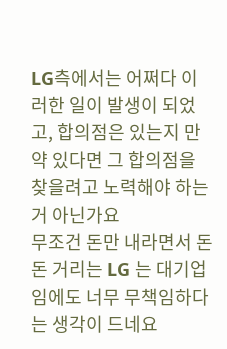LG측에서는 어쩌다 이러한 일이 발생이 되었고, 합의점은 있는지 만약 있다면 그 합의점을 찾을려고 노력해야 하는거 아닌가요
무조건 돈만 내라면서 돈 돈 거리는 LG 는 대기업임에도 너무 무책임하다는 생각이 드네요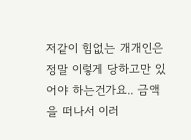저같이 힘없는 개개인은 정말 이렇게 당하고만 있어야 하는건가요.. 금액을 떠나서 이러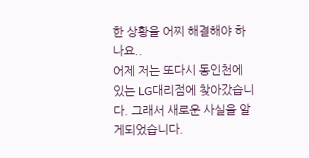한 상황을 어찌 해결해야 하나요..
어제 저는 또다시 동인천에 있는 LG대리점에 찾아갔습니다. 그래서 새로운 사실을 알게되었습니다.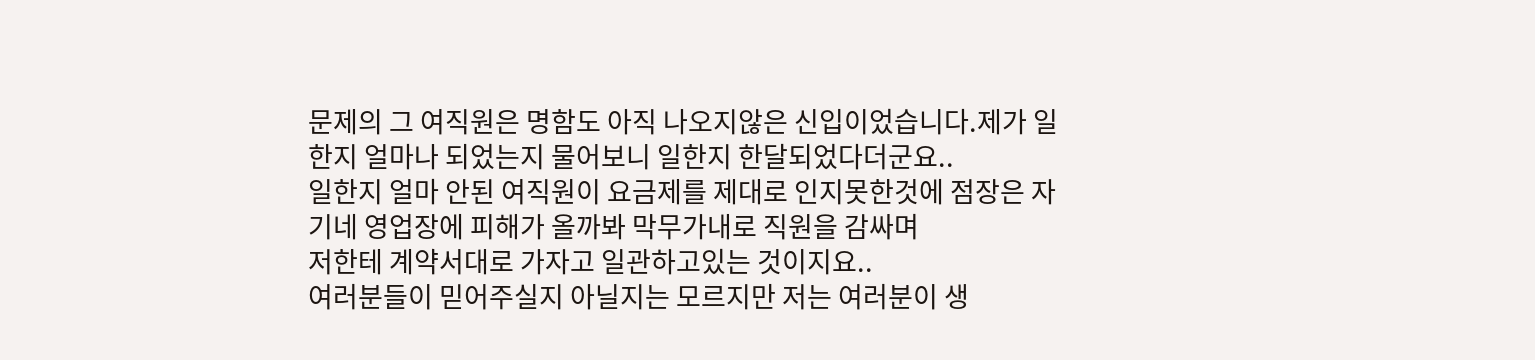문제의 그 여직원은 명함도 아직 나오지않은 신입이었습니다.제가 일한지 얼마나 되었는지 물어보니 일한지 한달되었다더군요..
일한지 얼마 안된 여직원이 요금제를 제대로 인지못한것에 점장은 자기네 영업장에 피해가 올까봐 막무가내로 직원을 감싸며
저한테 계약서대로 가자고 일관하고있는 것이지요..
여러분들이 믿어주실지 아닐지는 모르지만 저는 여러분이 생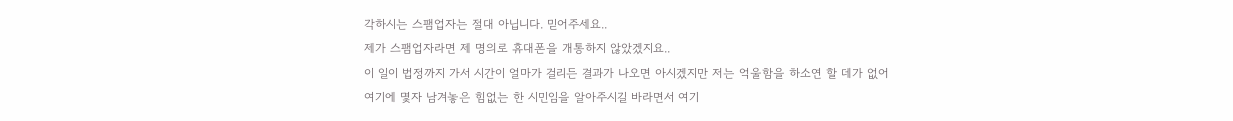각하시는 스팸업자는 절대 아닙니다. 믿어주세요..
제가 스팸업자라면 제 명의로 휴대폰을 개통하지 않았겠지요..
이 일이 법정까지 가서 시간이 얼마가 걸리든 결과가 나오면 아시겠지만 저는 억울함을 하소연 할 데가 없어
여기에 몇자 남겨놓은 힘없는 한 시민임을 알아주시길 바라면서 여기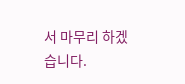서 마무리 하겠습니다.